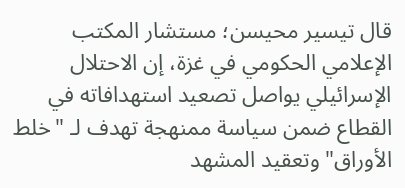قال تيسير محيسن؛ مستشار المكتب الإعلامي الحكومي في غزة، إن الاحتلال الإسرائيلي يواصل تصعيد استهدافاته في القطاع ضمن سياسة ممنهجة تهدف لـ "خلط الأوراق" وتعقيد المشهد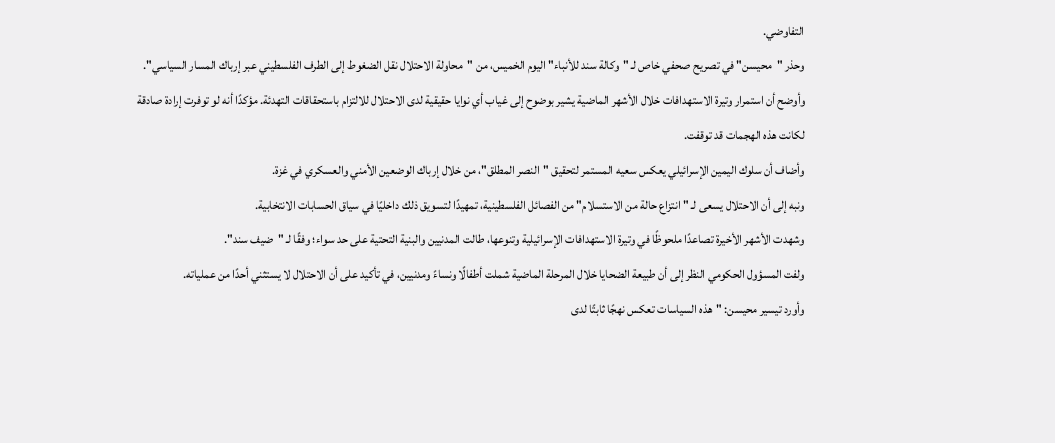التفاوضي.
وحذر "محيسن" في تصريح صحفي خاص لـ "وكالة سند للأنباء" اليوم الخميس، من "محاولة الاحتلال نقل الضغوط إلى الطرف الفلسطيني عبر إرباك المسار السياسي".
وأوضح أن استمرار وتيرة الاستهدافات خلال الأشهر الماضية يشير بوضوح إلى غياب أي نوايا حقيقية لدى الاحتلال للالتزام باستحقاقات التهدئة. مؤكدًا أنه لو توفرت إرادة صادقة لكانت هذه الهجمات قد توقفت.
وأضاف أن سلوك اليمين الإسرائيلي يعكس سعيه المستمر لتحقيق "النصر المطلق"، من خلال إرباك الوضعين الأمني والعسكري في غزة.
ونبه إلى أن الاحتلال يسعى لـ "انتزاع حالة من الاستسلام" من الفصائل الفلسطينية، تمهيدًا لتسويق ذلك داخليًا في سياق الحسابات الانتخابية.
وشهدت الأشهر الأخيرة تصاعدًا ملحوظًا في وتيرة الاستهدافات الإسرائيلية وتنوعها، طالت المدنيين والبنية التحتية على حد سواء؛ وفقًا لـ "ضيف سند".
ولفت المسؤول الحكومي النظر إلى أن طبيعة الضحايا خلال المرحلة الماضية شملت أطفالًا ونساءً ومدنيين، في تأكيد على أن الاحتلال لا يستثني أحدًا من عملياته.
وأورد تيسير محيسن: "هذه السياسات تعكس نهجًا ثابتًا لدى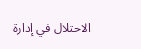الاحتلال في إدارة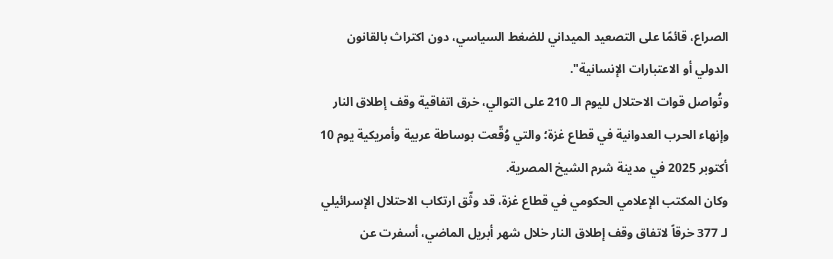الصراع، قائمًا على التصعيد الميداني للضغط السياسي، دون اكتراث بالقانون الدولي أو الاعتبارات الإنسانية".
وتُواصل قوات الاحتلال لليوم الـ 210 على التوالي، خرق اتفاقية وقف إطلاق النار وإنهاء الحرب العدوانية في قطاع غزة؛ والتي وُقّعت بوساطة عربية وأمريكية يوم 10 أكتوبر 2025 في مدينة شرم الشيخ المصرية.
وكان المكتب الإعلامي الحكومي في قطاع غزة، قد وثّق ارتكاب الاحتلال الإسرائيلي لـ 377 خرقاً لاتفاق وقف إطلاق النار خلال شهر أبريل الماضي، أسفرت عن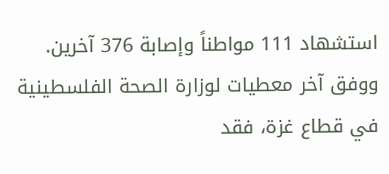استشهاد 111 مواطناً وإصابة 376 آخرين.
ووفق آخر معطيات لوزارة الصحة الفلسطينية في قطاع غزة، فقد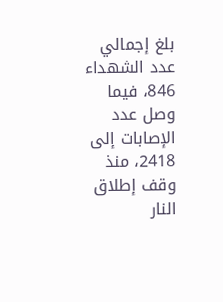بلغ إجمالي عدد الشهداء 846، فيما وصل عدد الإصابات إلى 2418، منذ وقف إطلاق النار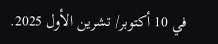في 10 أكتوبر/ تشرين الأول 2025.